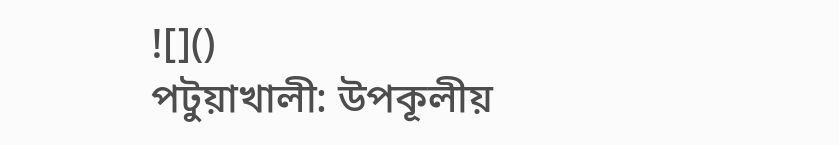![]()
পটুয়াখালী: উপকূলীয়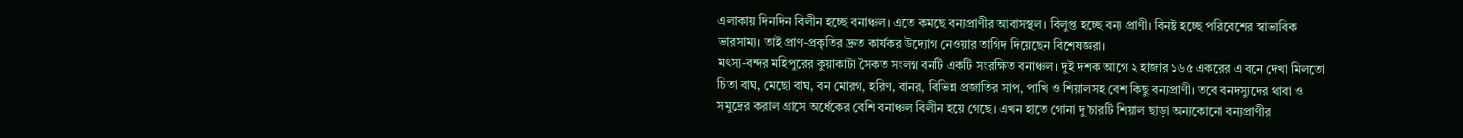এলাকায় দিনদিন বিলীন হচ্ছে বনাঞ্চল। এতে কমছে বন্যপ্রাণীর আবাসস্থল। বিলুপ্ত হচ্ছে বন্য প্রাণী। বিনষ্ট হচ্ছে পরিবেশের স্বাভাবিক ভারসাম্য। তাই প্রাণ-প্রকৃতির দ্রুত কার্যকর উদ্যোগ নেওয়ার তাগিদ দিয়েছেন বিশেষজ্ঞরা।
মৎস্য-বন্দর মহিপুরের কুয়াকাটা সৈকত সংলগ্ন বনটি একটি সংরক্ষিত বনাঞ্চল। দুই দশক আগে ২ হাজার ১৬৫ একরের এ বনে দেখা মিলতো চিতা বাঘ, মেছো বাঘ, বন মোরগ, হরিণ, বানর, বিভিন্ন প্রজাতির সাপ, পাখি ও শিয়ালসহ বেশ কিছু বন্যপ্রাণী। তবে বনদস্যুদের থাবা ও সমুদ্রের করাল গ্রাসে অর্ধেকের বেশি বনাঞ্চল বিলীন হয়ে গেছে। এখন হাতে গোনা দু’চারটি শিয়াল ছাড়া অন্যকোনো বন্যপ্রাণীর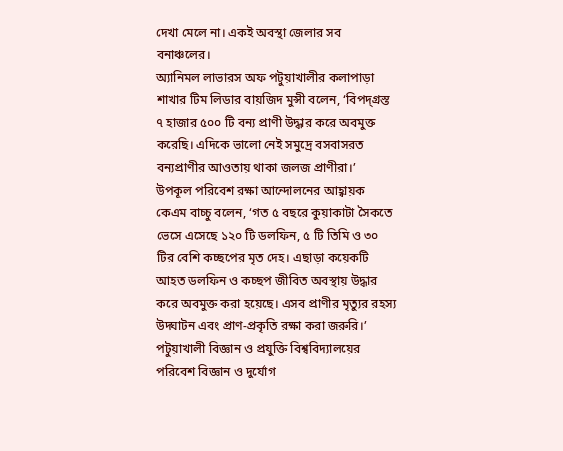দেখা মেলে না। একই অবস্থা জেলার সব বনাঞ্চলের।
অ্যানিমল লাভারস অফ পটুয়াখালীর কলাপাড়া শাখার টিম লিডার বায়জিদ মুন্সী বলেন, ‘বিপদ্গ্রস্ত ৭ হাজার ৫০০ টি বন্য প্রাণী উদ্ধার করে অবমুক্ত করেছি। এদিকে ভালো নেই সমুদ্রে বসবাসরত বন্যপ্রাণীর আওতায় থাকা জলজ প্রাণীরা।’
উপকূল পরিবেশ রক্ষা আন্দোলনের আহ্বায়ক কেএম বাচ্চু বলেন, ‘গত ৫ বছরে কুয়াকাটা সৈকতে ভেসে এসেছে ১২০ টি ডলফিন, ৫ টি তিমি ও ৩০ টির বেশি কচ্ছপের মৃত দেহ। এছাড়া কয়েকটি আহত ডলফিন ও কচ্ছপ জীবিত অবস্থায় উদ্ধার করে অবমুক্ত করা হয়েছে। এসব প্রাণীর মৃত্যুর রহস্য উদ্ঘাটন এবং প্রাণ-প্রকৃতি রক্ষা করা জরুরি।’
পটুয়াখালী বিজ্ঞান ও প্রযুক্তি বিশ্ববিদ্যালয়ের পরিবেশ বিজ্ঞান ও দুর্যোগ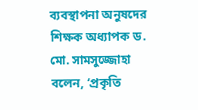ব্যবস্থাপনা অনুষদের শিক্ষক অধ্যাপক ড. মো. সামসুজ্জোহা বলেন, ‘প্রকৃতি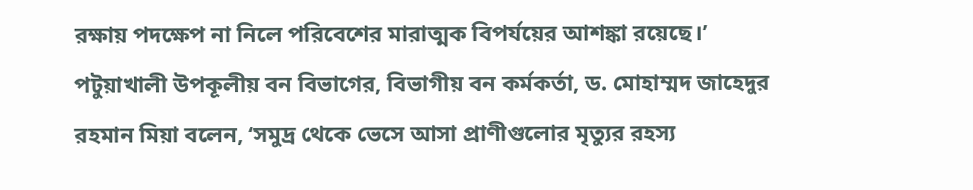রক্ষায় পদক্ষেপ না নিলে পরিবেশের মারাত্মক বিপর্যয়ের আশঙ্কা রয়েছে।’
পটুয়াখালী উপকূলীয় বন বিভাগের, বিভাগীয় বন কর্মকর্তা, ড. মোহাম্মদ জাহেদুর রহমান মিয়া বলেন, ‘সমুদ্র থেকে ভেসে আসা প্রাণীগুলোর মৃত্যুর রহস্য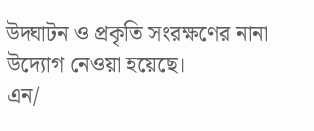উদ্ঘাটন ও প্রকৃতি সংরক্ষণের নানা উদ্যোগ নেওয়া হয়েছে।
এন/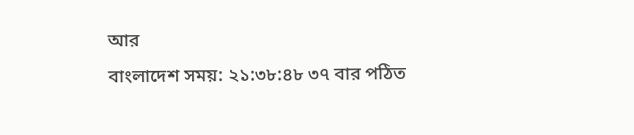আর
বাংলাদেশ সময়: ২১:৩৮:৪৮ ৩৭ বার পঠিত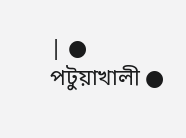| ● পটুয়াখালী ●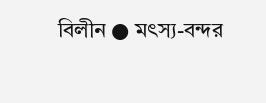বিলীন ● মৎস্য-বন্দর